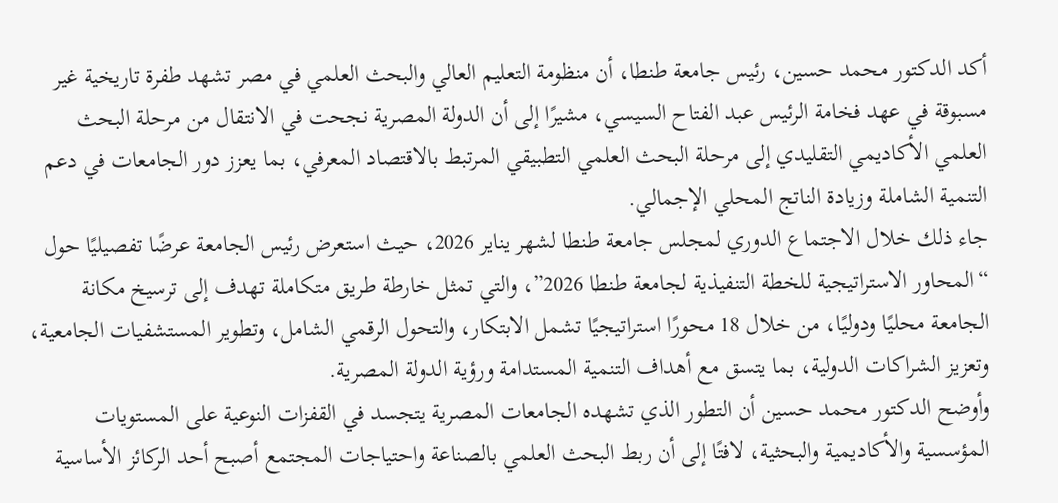أكد الدكتور محمد حسين، رئيس جامعة طنطا، أن منظومة التعليم العالي والبحث العلمي في مصر تشهد طفرة تاريخية غير مسبوقة في عهد فخامة الرئيس عبد الفتاح السيسي، مشيرًا إلى أن الدولة المصرية نجحت في الانتقال من مرحلة البحث العلمي الأكاديمي التقليدي إلى مرحلة البحث العلمي التطبيقي المرتبط بالاقتصاد المعرفي، بما يعزز دور الجامعات في دعم التنمية الشاملة وزيادة الناتج المحلي الإجمالي.
جاء ذلك خلال الاجتماع الدوري لمجلس جامعة طنطا لشهر يناير 2026، حيث استعرض رئيس الجامعة عرضًا تفصيليًا حول “المحاور الاستراتيجية للخطة التنفيذية لجامعة طنطا 2026”، والتي تمثل خارطة طريق متكاملة تهدف إلى ترسيخ مكانة الجامعة محليًا ودوليًا، من خلال 18 محورًا استراتيجيًا تشمل الابتكار، والتحول الرقمي الشامل، وتطوير المستشفيات الجامعية، وتعزيز الشراكات الدولية، بما يتسق مع أهداف التنمية المستدامة ورؤية الدولة المصرية.
وأوضح الدكتور محمد حسين أن التطور الذي تشهده الجامعات المصرية يتجسد في القفزات النوعية على المستويات المؤسسية والأكاديمية والبحثية، لافتًا إلى أن ربط البحث العلمي بالصناعة واحتياجات المجتمع أصبح أحد الركائز الأساسية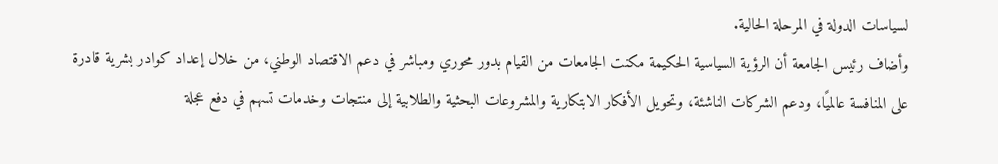لسياسات الدولة في المرحلة الحالية.
وأضاف رئيس الجامعة أن الرؤية السياسية الحكيمة مكنت الجامعات من القيام بدور محوري ومباشر في دعم الاقتصاد الوطني، من خلال إعداد كوادر بشرية قادرة على المنافسة عالميًا، ودعم الشركات الناشئة، وتحويل الأفكار الابتكارية والمشروعات البحثية والطلابية إلى منتجات وخدمات تسهم في دفع عجلة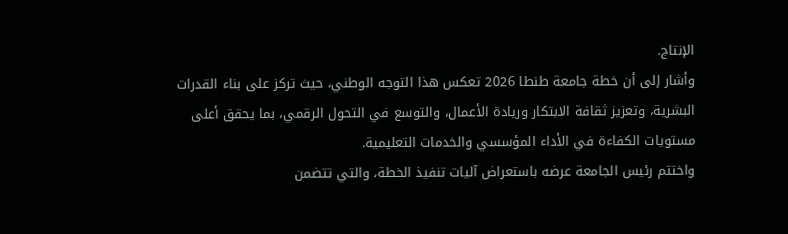الإنتاج.
وأشار إلى أن خطة جامعة طنطا 2026 تعكس هذا التوجه الوطني، حيث تركز على بناء القدرات البشرية، وتعزيز ثقافة الابتكار وريادة الأعمال، والتوسع في التحول الرقمي، بما يحقق أعلى مستويات الكفاءة في الأداء المؤسسي والخدمات التعليمية.
واختتم رئيس الجامعة عرضه باستعراض آليات تنفيذ الخطة، والتي تتضمن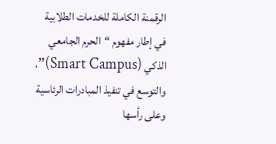الرقمنة الكاملة للخدمات الطلابية في إطار مفهوم “الحرم الجامعي الذكي (Smart Campus)”، والتوسع في تنفيذ المبادرات الرئاسية وعلى رأسها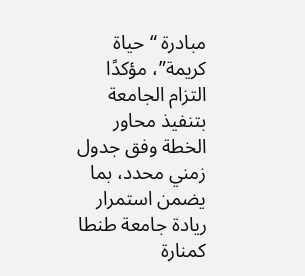مبادرة “حياة كريمة”، مؤكدًا التزام الجامعة بتنفيذ محاور الخطة وفق جدول زمني محدد، بما يضمن استمرار ريادة جامعة طنطا كمنارة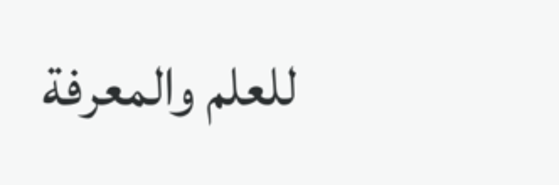للعلم والمعرفة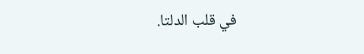في قلب الدلتا.